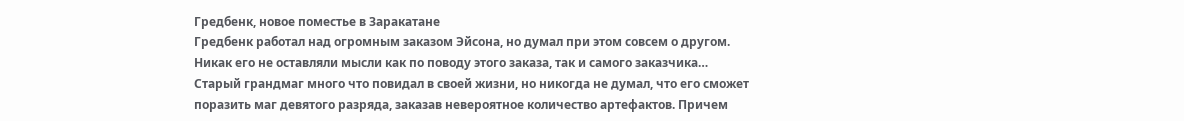Гредбенк, новое поместье в Заракатане
Гредбенк работал над огромным заказом Эйсона, но думал при этом совсем о другом. Никак его не оставляли мысли как по поводу этого заказа, так и самого заказчика…
Старый грандмаг много что повидал в своей жизни, но никогда не думал, что его сможет поразить маг девятого разряда, заказав невероятное количество артефактов. Причем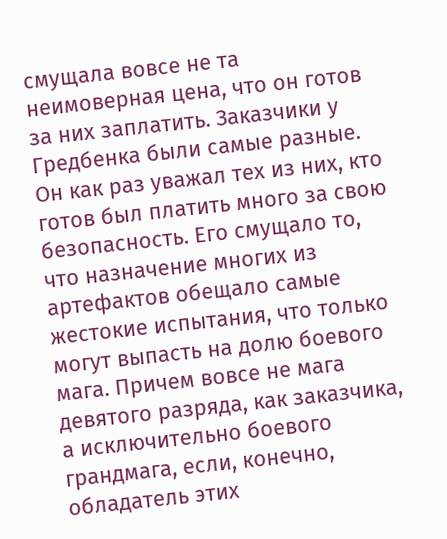смущала вовсе не та неимоверная цена, что он готов за них заплатить. Заказчики у Гредбенка были самые разные. Он как раз уважал тех из них, кто готов был платить много за свою безопасность. Его смущало то, что назначение многих из артефактов обещало самые жестокие испытания, что только могут выпасть на долю боевого мага. Причем вовсе не мага девятого разряда, как заказчика, а исключительно боевого грандмага, если, конечно, обладатель этих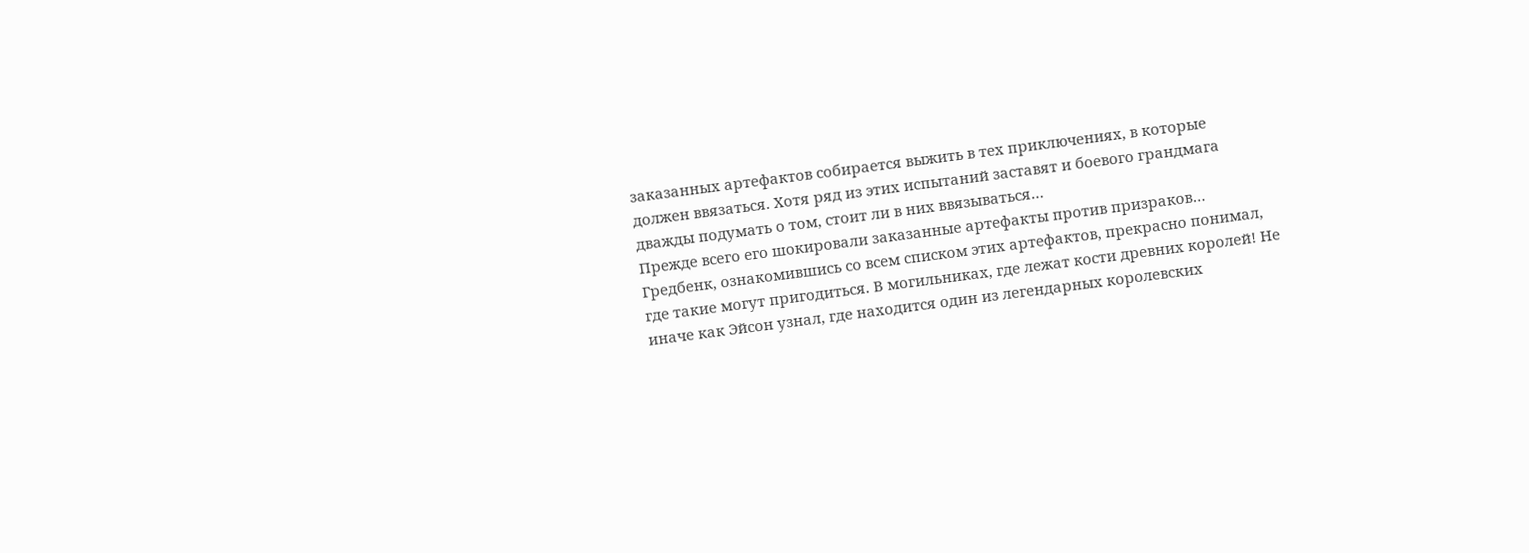заказанных артефактов собирается выжить в тех приключениях, в которые должен ввязаться. Хотя ряд из этих испытаний заставят и боевого грандмага дважды подумать о том, стоит ли в них ввязываться…
Прежде всего его шокировали заказанные артефакты против призраков… Гредбенк, ознакомившись со всем списком этих артефактов, прекрасно понимал, где такие могут пригодиться. В могильниках, где лежат кости древних королей! Не иначе как Эйсон узнал, где находится один из легендарных королевских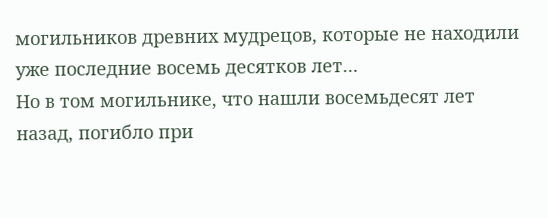могильников древних мудрецов, которые не находили уже последние восемь десятков лет…
Но в том могильнике, что нашли восемьдесят лет назад, погибло при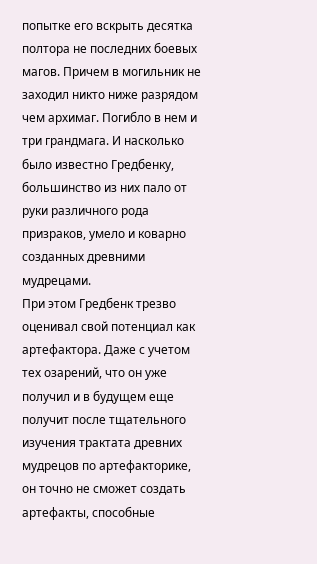попытке его вскрыть десятка полтора не последних боевых магов. Причем в могильник не заходил никто ниже разрядом чем архимаг. Погибло в нем и три грандмага. И насколько было известно Гредбенку, большинство из них пало от руки различного рода призраков, умело и коварно созданных древними мудрецами.
При этом Гредбенк трезво оценивал свой потенциал как артефактора. Даже с учетом тех озарений, что он уже получил и в будущем еще получит после тщательного изучения трактата древних мудрецов по артефакторике, он точно не сможет создать артефакты, способные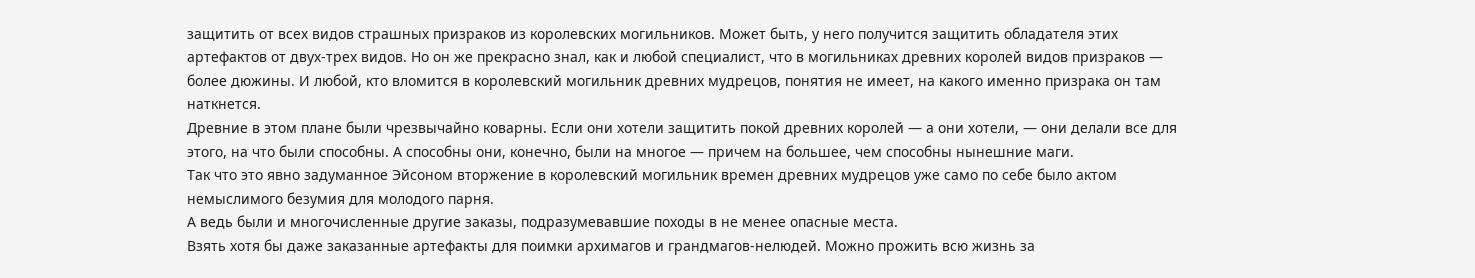защитить от всех видов страшных призраков из королевских могильников. Может быть, у него получится защитить обладателя этих артефактов от двух-трех видов. Но он же прекрасно знал, как и любой специалист, что в могильниках древних королей видов призраков — более дюжины. И любой, кто вломится в королевский могильник древних мудрецов, понятия не имеет, на какого именно призрака он там наткнется.
Древние в этом плане были чрезвычайно коварны. Если они хотели защитить покой древних королей — а они хотели, — они делали все для этого, на что были способны. А способны они, конечно, были на многое — причем на большее, чем способны нынешние маги.
Так что это явно задуманное Эйсоном вторжение в королевский могильник времен древних мудрецов уже само по себе было актом немыслимого безумия для молодого парня.
А ведь были и многочисленные другие заказы, подразумевавшие походы в не менее опасные места.
Взять хотя бы даже заказанные артефакты для поимки архимагов и грандмагов-нелюдей. Можно прожить всю жизнь за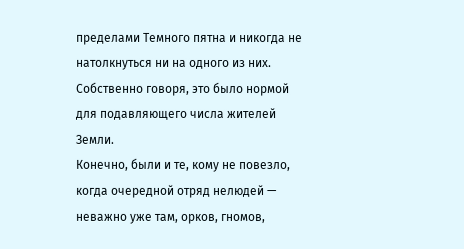пределами Темного пятна и никогда не натолкнуться ни на одного из них. Собственно говоря, это было нормой для подавляющего числа жителей Земли.
Конечно, были и те, кому не повезло, когда очередной отряд нелюдей — неважно уже там, орков, гномов,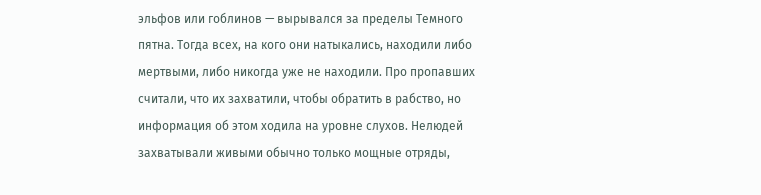эльфов или гоблинов — вырывался за пределы Темного пятна. Тогда всех, на кого они натыкались, находили либо мертвыми, либо никогда уже не находили. Про пропавших считали, что их захватили, чтобы обратить в рабство, но информация об этом ходила на уровне слухов. Нелюдей захватывали живыми обычно только мощные отряды,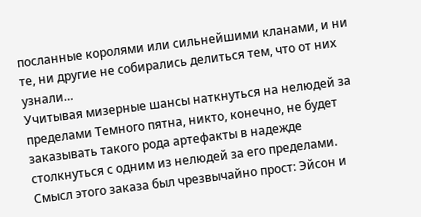посланные королями или сильнейшими кланами, и ни те, ни другие не собирались делиться тем, что от них узнали…
Учитывая мизерные шансы наткнуться на нелюдей за пределами Темного пятна, никто, конечно, не будет заказывать такого рода артефакты в надежде столкнуться с одним из нелюдей за его пределами. Смысл этого заказа был чрезвычайно прост: Эйсон и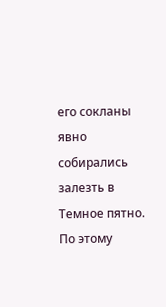его сокланы явно собирались залезть в Темное пятно.
По этому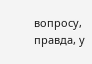вопросу, правда, у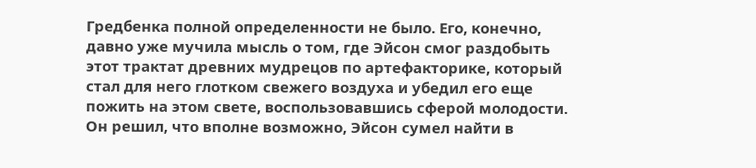Гредбенка полной определенности не было. Его, конечно, давно уже мучила мысль о том, где Эйсон смог раздобыть этот трактат древних мудрецов по артефакторике, который стал для него глотком свежего воздуха и убедил его еще пожить на этом свете, воспользовавшись сферой молодости.
Он решил, что вполне возможно, Эйсон сумел найти в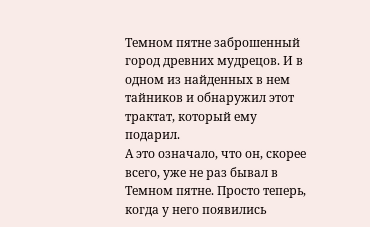Темном пятне заброшенный город древних мудрецов. И в одном из найденных в нем тайников и обнаружил этот трактат, который ему подарил.
А это означало, что он, скорее всего, уже не раз бывал в Темном пятне. Просто теперь, когда у него появились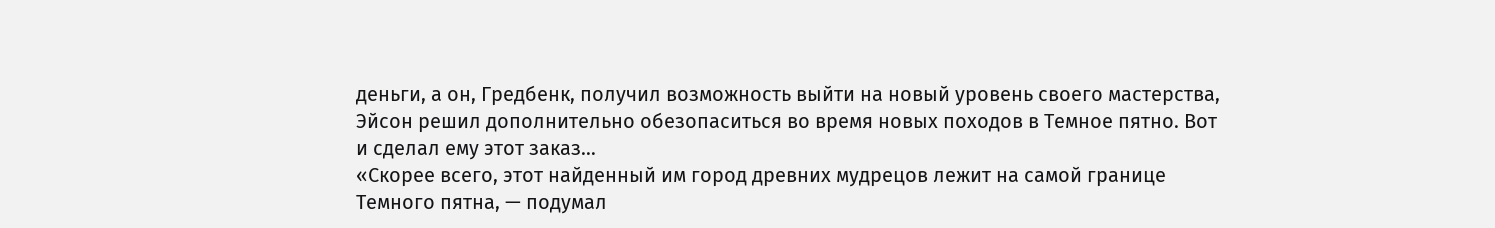деньги, а он, Гредбенк, получил возможность выйти на новый уровень своего мастерства, Эйсон решил дополнительно обезопаситься во время новых походов в Темное пятно. Вот и сделал ему этот заказ…
«Скорее всего, этот найденный им город древних мудрецов лежит на самой границе Темного пятна, — подумал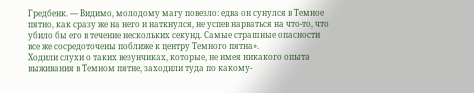Гредбенк. — Видимо, молодому магу повезло: едва он сунулся в Темное пятно, как сразу же на него и наткнулся, не успев нарваться на что-то, что убило бы его в течение нескольких секунд. Самые страшные опасности все же сосредоточены поближе к центру Темного пятна».
Ходили слухи о таких везунчиках, которые, не имея никакого опыта выживания в Темном пятне, заходили туда по какому-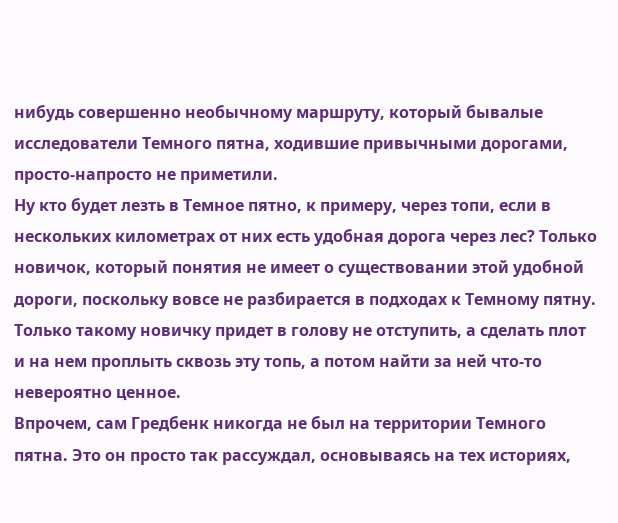нибудь совершенно необычному маршруту, который бывалые исследователи Темного пятна, ходившие привычными дорогами, просто-напросто не приметили.
Ну кто будет лезть в Темное пятно, к примеру, через топи, если в нескольких километрах от них есть удобная дорога через лес? Только новичок, который понятия не имеет о существовании этой удобной дороги, поскольку вовсе не разбирается в подходах к Темному пятну.
Только такому новичку придет в голову не отступить, а сделать плот и на нем проплыть сквозь эту топь, а потом найти за ней что-то невероятно ценное.
Впрочем, сам Гредбенк никогда не был на территории Темного пятна. Это он просто так рассуждал, основываясь на тех историях,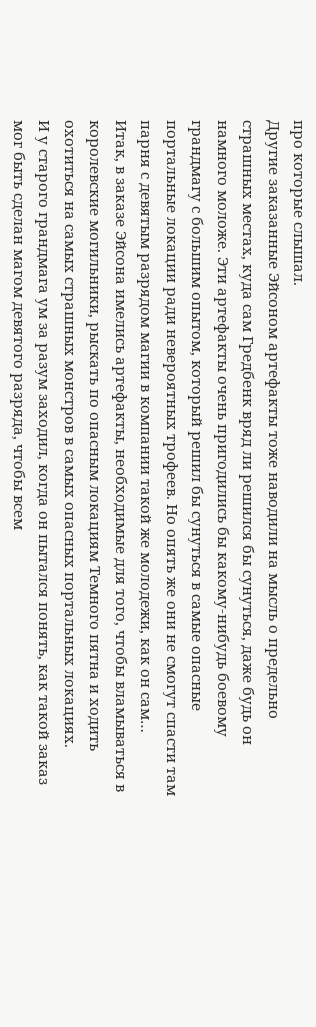про которые слышал.
Другие заказанные Эйсоном артефакты тоже наводили на мысль о предельно страшных местах, куда сам Гредбенк вряд ли решился бы сунуться, даже будь он намного моложе. Эти артефакты очень пригодились бы какому-нибудь боевому грандмагу с большим опытом, который решил бы сунуться в самые опасные портальные локации ради невероятных трофеев. Но опять же они не смогут спасти там парня с девятым разрядом магии в компании такой же молодежи, как он сам…
Итак, в заказе Эйсона имелись артефакты, необходимые для того, чтобы вламываться в королевские могильники, рыскать по опасным локациям Темного пятна и ходить охотиться на самых страшных монстров в самых опасных портальных локациях.
И у старого грандмага ум за разум заходил, когда он пытался понять, как такой заказ мог быть сделан магом девятого разряда, чтобы всем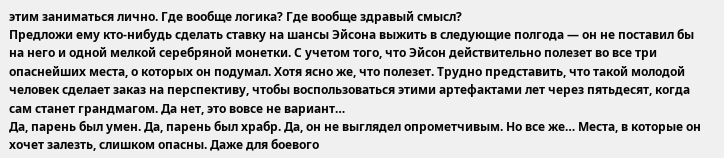этим заниматься лично. Где вообще логика? Где вообще здравый смысл?
Предложи ему кто-нибудь сделать ставку на шансы Эйсона выжить в следующие полгода — он не поставил бы на него и одной мелкой серебряной монетки. С учетом того, что Эйсон действительно полезет во все три опаснейших места, о которых он подумал. Хотя ясно же, что полезет. Трудно представить, что такой молодой человек сделает заказ на перспективу, чтобы воспользоваться этими артефактами лет через пятьдесят, когда сам станет грандмагом. Да нет, это вовсе не вариант…
Да, парень был умен. Да, парень был храбр. Да, он не выглядел опрометчивым. Но все же… Места, в которые он хочет залезть, слишком опасны. Даже для боевого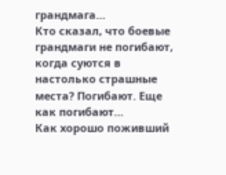грандмага…
Кто сказал, что боевые грандмаги не погибают, когда суются в настолько страшные места? Погибают. Еще как погибают…
Как хорошо поживший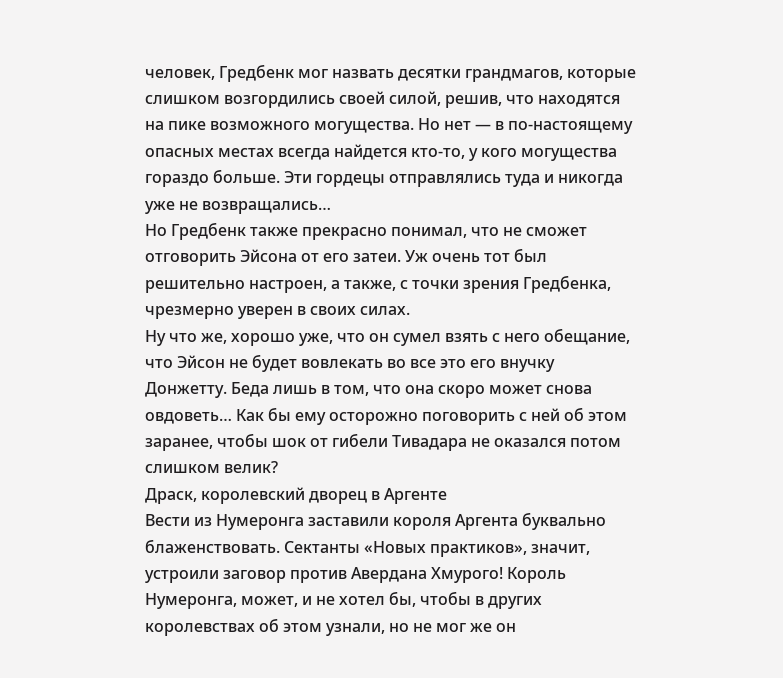человек, Гредбенк мог назвать десятки грандмагов, которые слишком возгордились своей силой, решив, что находятся на пике возможного могущества. Но нет — в по-настоящему опасных местах всегда найдется кто-то, у кого могущества гораздо больше. Эти гордецы отправлялись туда и никогда уже не возвращались…
Но Гредбенк также прекрасно понимал, что не сможет отговорить Эйсона от его затеи. Уж очень тот был решительно настроен, а также, с точки зрения Гредбенка, чрезмерно уверен в своих силах.
Ну что же, хорошо уже, что он сумел взять с него обещание, что Эйсон не будет вовлекать во все это его внучку Донжетту. Беда лишь в том, что она скоро может снова овдоветь… Как бы ему осторожно поговорить с ней об этом заранее, чтобы шок от гибели Тивадара не оказался потом слишком велик?
Драск, королевский дворец в Аргенте
Вести из Нумеронга заставили короля Аргента буквально блаженствовать. Сектанты «Новых практиков», значит, устроили заговор против Авердана Хмурого! Король Нумеронга, может, и не хотел бы, чтобы в других королевствах об этом узнали, но не мог же он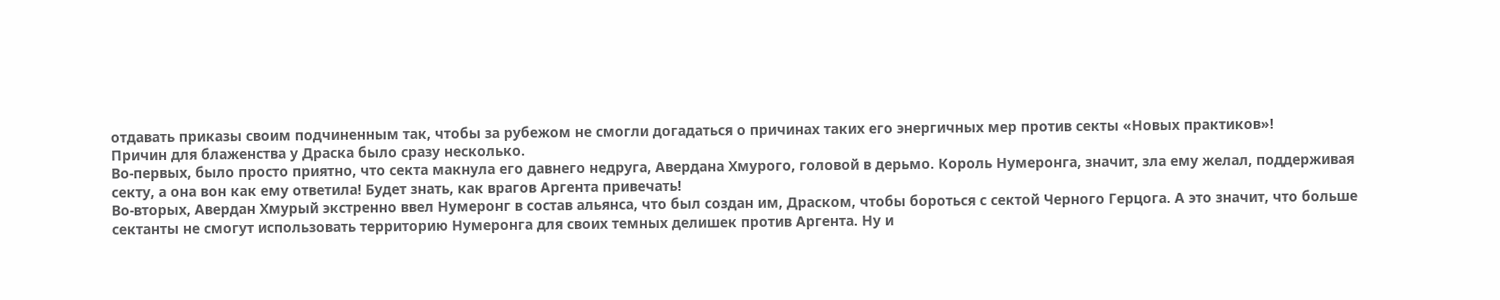отдавать приказы своим подчиненным так, чтобы за рубежом не смогли догадаться о причинах таких его энергичных мер против секты «Новых практиков»!
Причин для блаженства у Драска было сразу несколько.
Во-первых, было просто приятно, что секта макнула его давнего недруга, Авердана Хмурого, головой в дерьмо. Король Нумеронга, значит, зла ему желал, поддерживая секту, а она вон как ему ответила! Будет знать, как врагов Аргента привечать!
Во-вторых, Авердан Хмурый экстренно ввел Нумеронг в состав альянса, что был создан им, Драском, чтобы бороться с сектой Черного Герцога. А это значит, что больше сектанты не смогут использовать территорию Нумеронга для своих темных делишек против Аргента. Ну и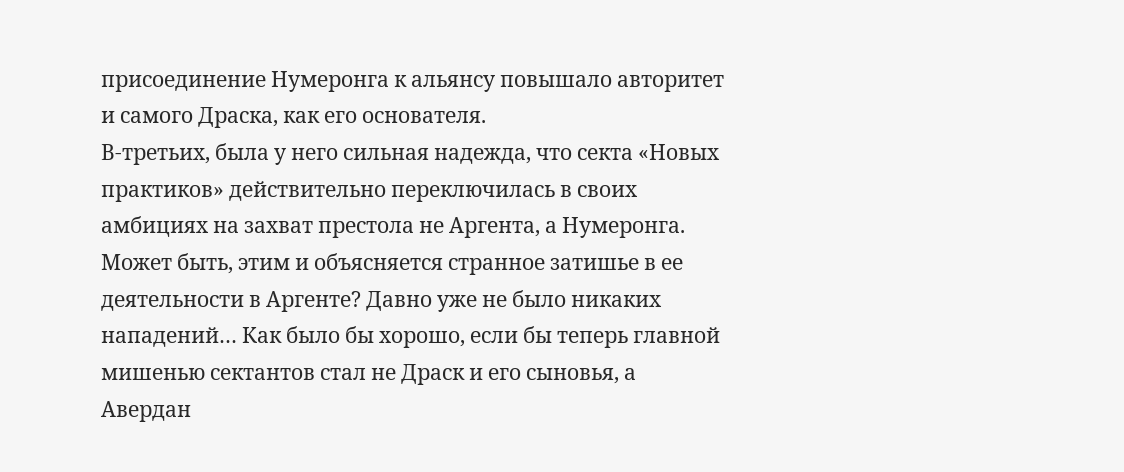присоединение Нумеронга к альянсу повышало авторитет и самого Драска, как его основателя.
В-третьих, была у него сильная надежда, что секта «Новых практиков» действительно переключилась в своих амбициях на захват престола не Аргента, а Нумеронга. Может быть, этим и объясняется странное затишье в ее деятельности в Аргенте? Давно уже не было никаких нападений… Как было бы хорошо, если бы теперь главной мишенью сектантов стал не Драск и его сыновья, а Авердан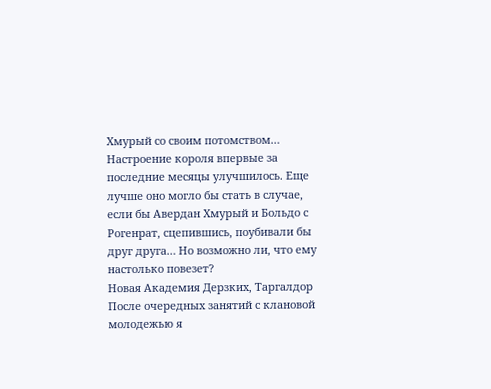Хмурый со своим потомством…
Настроение короля впервые за последние месяцы улучшилось. Еще лучше оно могло бы стать в случае, если бы Авердан Хмурый и Больдо с Рогенрат, сцепившись, поубивали бы друг друга… Но возможно ли, что ему настолько повезет?
Новая Академия Дерзких, Таргалдор
После очередных занятий с клановой молодежью я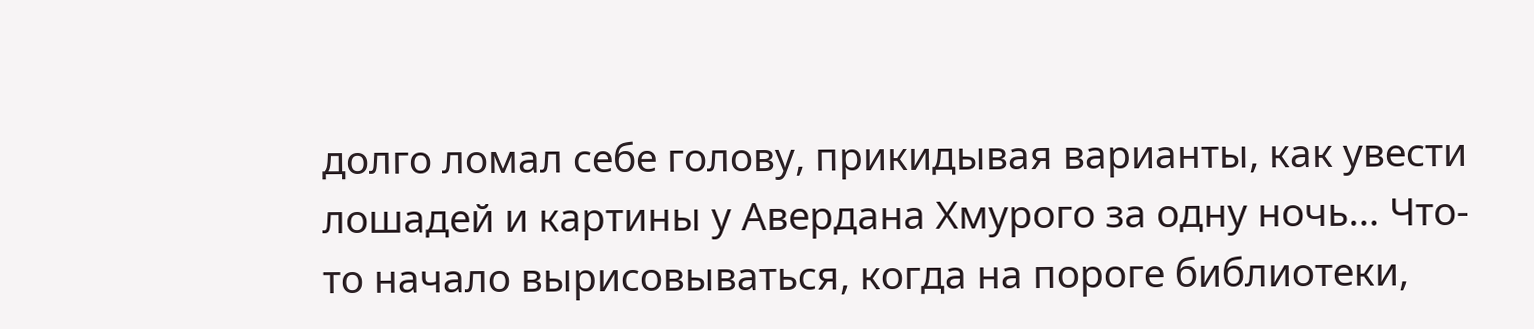долго ломал себе голову, прикидывая варианты, как увести лошадей и картины у Авердана Хмурого за одну ночь… Что-то начало вырисовываться, когда на пороге библиотеки,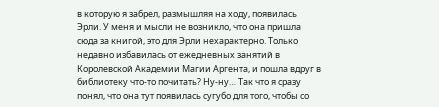в которую я забрел, размышляя на ходу, появилась Эрли. У меня и мысли не возникло, что она пришла сюда за книгой, это для Эрли нехарактерно. Только недавно избавилась от ежедневных занятий в Королевской Академии Магии Аргента, и пошла вдруг в библиотеку что-то почитать? Ну-ну… Так что я сразу понял, что она тут появилась сугубо для того, чтобы со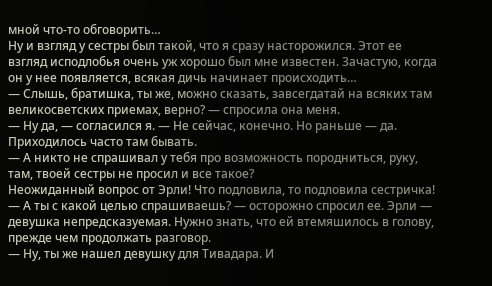мной что-то обговорить…
Ну и взгляд у сестры был такой, что я сразу насторожился. Этот ее взгляд исподлобья очень уж хорошо был мне известен. Зачастую, когда он у нее появляется, всякая дичь начинает происходить…
— Слышь, братишка, ты же, можно сказать, завсегдатай на всяких там великосветских приемах, верно? — спросила она меня.
— Ну да, — согласился я. — Не сейчас, конечно. Но раньше — да. Приходилось часто там бывать.
— А никто не спрашивал у тебя про возможность породниться, руку, там, твоей сестры не просил и все такое?
Неожиданный вопрос от Эрли! Что подловила, то подловила сестричка!
— А ты с какой целью спрашиваешь? — осторожно спросил ее. Эрли — девушка непредсказуемая. Нужно знать, что ей втемяшилось в голову, прежде чем продолжать разговор.
— Ну, ты же нашел девушку для Тивадара. И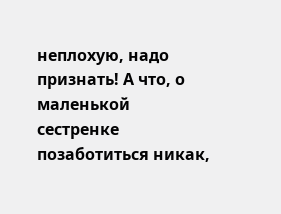неплохую, надо признать! А что, о маленькой сестренке позаботиться никак,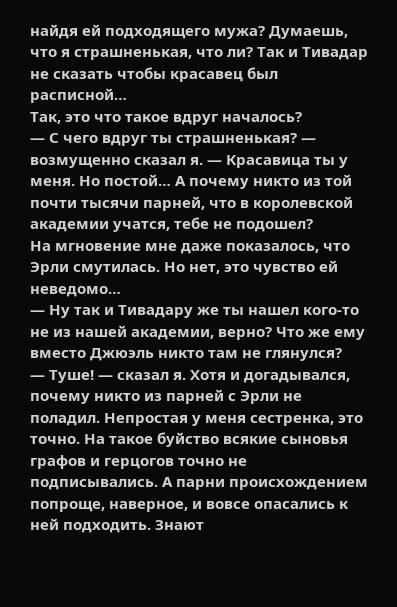найдя ей подходящего мужа? Думаешь, что я страшненькая, что ли? Так и Тивадар не сказать чтобы красавец был расписной…
Так, это что такое вдруг началось?
— С чего вдруг ты страшненькая? — возмущенно сказал я. — Красавица ты у меня. Но постой… А почему никто из той почти тысячи парней, что в королевской академии учатся, тебе не подошел?
На мгновение мне даже показалось, что Эрли смутилась. Но нет, это чувство ей неведомо…
— Ну так и Тивадару же ты нашел кого-то не из нашей академии, верно? Что же ему вместо Джюэль никто там не глянулся?
— Туше! — сказал я. Хотя и догадывался, почему никто из парней с Эрли не поладил. Непростая у меня сестренка, это точно. На такое буйство всякие сыновья графов и герцогов точно не подписывались. А парни происхождением попроще, наверное, и вовсе опасались к ней подходить. Знают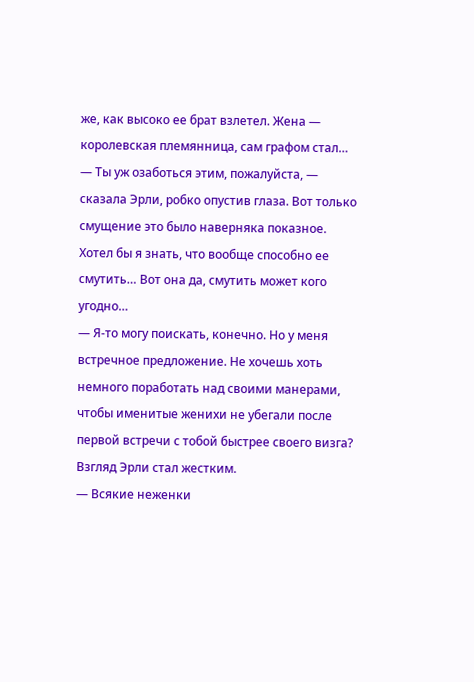же, как высоко ее брат взлетел. Жена — королевская племянница, сам графом стал…
— Ты уж озаботься этим, пожалуйста, — сказала Эрли, робко опустив глаза. Вот только смущение это было наверняка показное. Хотел бы я знать, что вообще способно ее смутить… Вот она да, смутить может кого угодно…
— Я-то могу поискать, конечно. Но у меня встречное предложение. Не хочешь хоть немного поработать над своими манерами, чтобы именитые женихи не убегали после первой встречи с тобой быстрее своего визга?
Взгляд Эрли стал жестким.
— Всякие неженки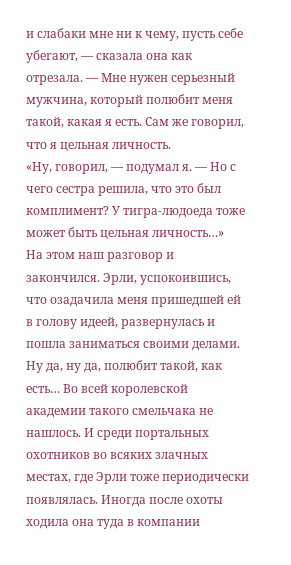и слабаки мне ни к чему, пусть себе убегают, — сказала она как отрезала. — Мне нужен серьезный мужчина, который полюбит меня такой, какая я есть. Сам же говорил, что я цельная личность.
«Ну, говорил, — подумал я. — Но с чего сестра решила, что это был комплимент? У тигра-людоеда тоже может быть цельная личность…»
На этом наш разговор и закончился. Эрли, успокоившись, что озадачила меня пришедшей ей в голову идеей, развернулась и пошла заниматься своими делами.
Ну да, ну да, полюбит такой, как есть… Во всей королевской академии такого смельчака не нашлось. И среди портальных охотников во всяких злачных местах, где Эрли тоже периодически появлялась. Иногда после охоты ходила она туда в компании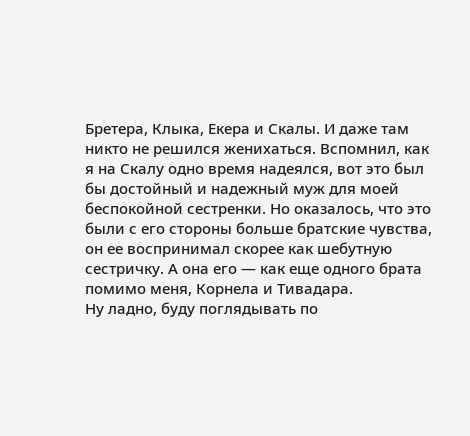Бретера, Клыка, Екера и Скалы. И даже там никто не решился женихаться. Вспомнил, как я на Скалу одно время надеялся, вот это был бы достойный и надежный муж для моей беспокойной сестренки. Но оказалось, что это были с его стороны больше братские чувства, он ее воспринимал скорее как шебутную сестричку. А она его — как еще одного брата помимо меня, Корнела и Тивадара.
Ну ладно, буду поглядывать по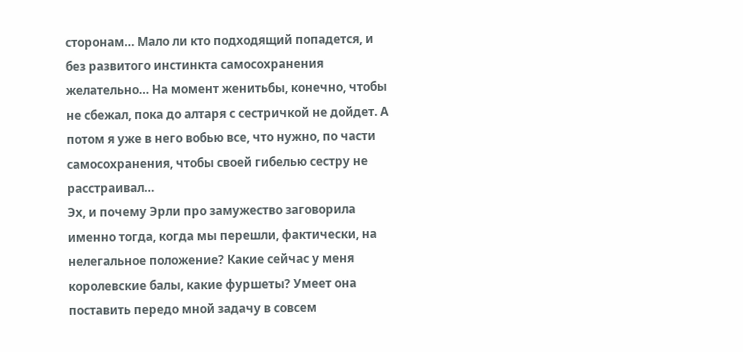сторонам… Мало ли кто подходящий попадется, и без развитого инстинкта самосохранения желательно… На момент женитьбы, конечно, чтобы не сбежал, пока до алтаря с сестричкой не дойдет. А потом я уже в него вобью все, что нужно, по части самосохранения, чтобы своей гибелью сестру не расстраивал…
Эх, и почему Эрли про замужество заговорила именно тогда, когда мы перешли, фактически, на нелегальное положение? Какие сейчас у меня королевские балы, какие фуршеты? Умеет она поставить передо мной задачу в совсем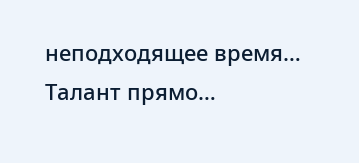неподходящее время… Талант прямо…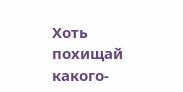Хоть похищай какого-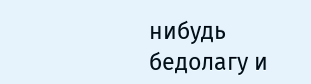нибудь бедолагу и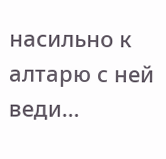насильно к алтарю с ней веди…